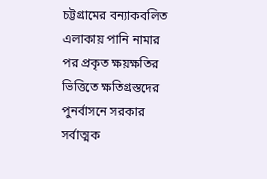চট্টগ্রামের বন্যাকবলিত এলাকায় পানি নামার পর প্রকৃত ক্ষয়ক্ষতির ভিত্তিতে ক্ষতিগ্রস্তদের পুনর্বাসনে সরকার সর্বাত্মক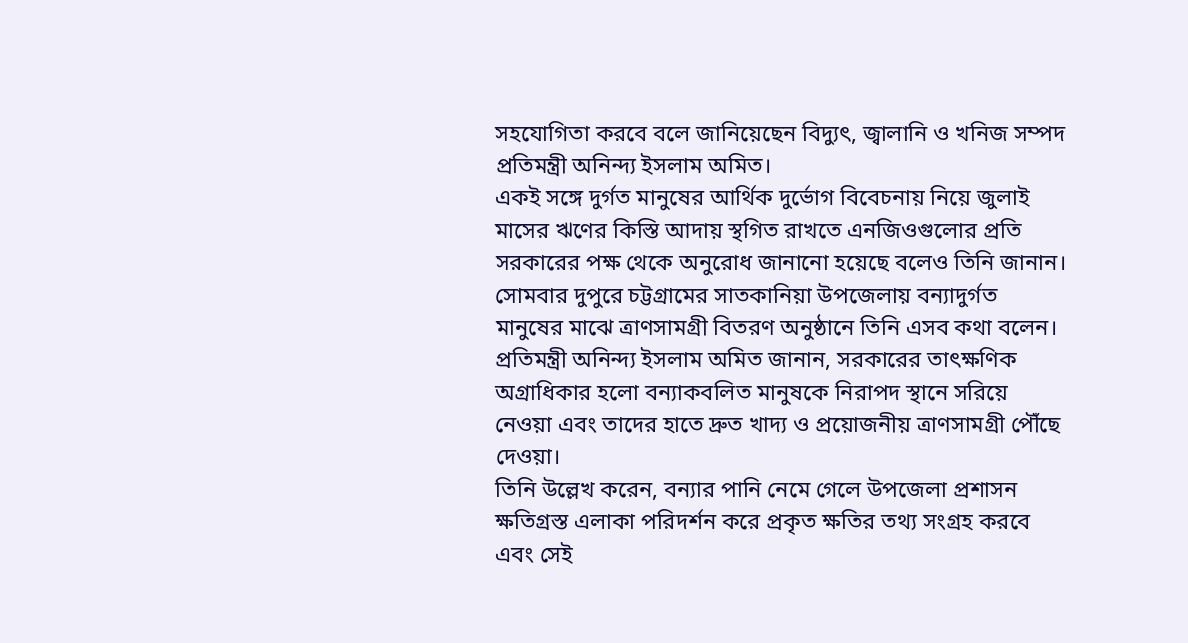সহযোগিতা করবে বলে জানিয়েছেন বিদ্যুৎ, জ্বালানি ও খনিজ সম্পদ প্রতিমন্ত্রী অনিন্দ্য ইসলাম অমিত।
একই সঙ্গে দুর্গত মানুষের আর্থিক দুর্ভোগ বিবেচনায় নিয়ে জুলাই মাসের ঋণের কিস্তি আদায় স্থগিত রাখতে এনজিওগুলোর প্রতি সরকারের পক্ষ থেকে অনুরোধ জানানো হয়েছে বলেও তিনি জানান।
সোমবার দুপুরে চট্টগ্রামের সাতকানিয়া উপজেলায় বন্যাদুর্গত মানুষের মাঝে ত্রাণসামগ্রী বিতরণ অনুষ্ঠানে তিনি এসব কথা বলেন।
প্রতিমন্ত্রী অনিন্দ্য ইসলাম অমিত জানান, সরকারের তাৎক্ষণিক অগ্রাধিকার হলো বন্যাকবলিত মানুষকে নিরাপদ স্থানে সরিয়ে নেওয়া এবং তাদের হাতে দ্রুত খাদ্য ও প্রয়োজনীয় ত্রাণসামগ্রী পৌঁছে দেওয়া।
তিনি উল্লেখ করেন, বন্যার পানি নেমে গেলে উপজেলা প্রশাসন ক্ষতিগ্রস্ত এলাকা পরিদর্শন করে প্রকৃত ক্ষতির তথ্য সংগ্রহ করবে এবং সেই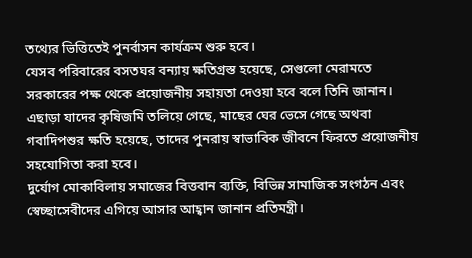তথ্যের ভিত্তিতেই পুনর্বাসন কার্যক্রম শুরু হবে।
যেসব পরিবারের বসতঘর বন্যায় ক্ষতিগ্রস্ত হয়েছে, সেগুলো মেরামতে সরকারের পক্ষ থেকে প্রয়োজনীয় সহায়তা দেওয়া হবে বলে তিনি জানান।
এছাড়া যাদের কৃষিজমি তলিয়ে গেছে, মাছের ঘের ভেসে গেছে অথবা গবাদিপশুর ক্ষতি হয়েছে, তাদের পুনরায় স্বাভাবিক জীবনে ফিরতে প্রয়োজনীয় সহযোগিতা করা হবে।
দুর্যোগ মোকাবিলায় সমাজের বিত্তবান ব্যক্তি, বিভিন্ন সামাজিক সংগঠন এবং স্বেচ্ছাসেবীদের এগিয়ে আসার আহ্বান জানান প্রতিমন্ত্রী।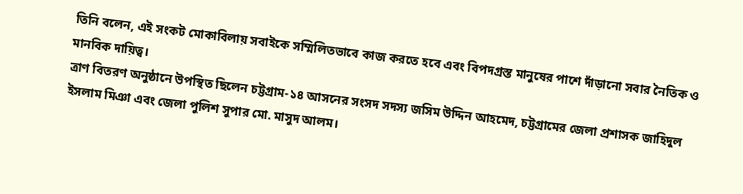তিনি বলেন, এই সংকট মোকাবিলায় সবাইকে সম্মিলিতভাবে কাজ করতে হবে এবং বিপদগ্রস্ত মানুষের পাশে দাঁড়ানো সবার নৈতিক ও মানবিক দায়িত্ব।
ত্রাণ বিতরণ অনুষ্ঠানে উপস্থিত ছিলেন চট্টগ্রাম-১৪ আসনের সংসদ সদস্য জসিম উদ্দিন আহমেদ, চট্টগ্রামের জেলা প্রশাসক জাহিদুল ইসলাম মিঞা এবং জেলা পুলিশ সুপার মো. মাসুদ আলম।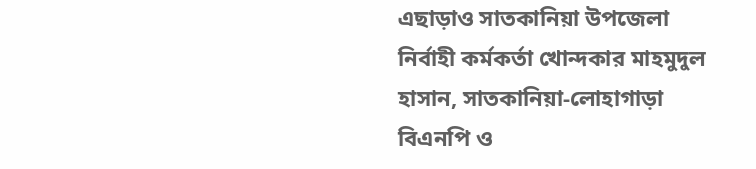এছাড়াও সাতকানিয়া উপজেলা নির্বাহী কর্মকর্তা খোন্দকার মাহমুদুল হাসান, সাতকানিয়া-লোহাগাড়া বিএনপি ও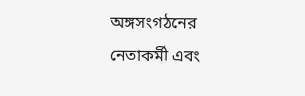অঙ্গসংগঠনের নেতাকর্মী এবং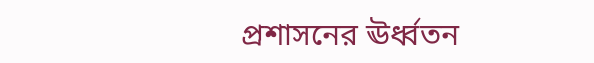প্রশাসনের ঊর্ধ্বতন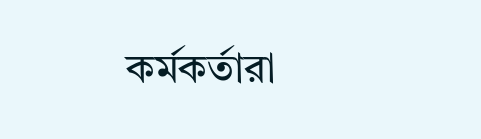কর্মকর্তারা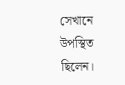সেখানে উপস্থিত ছিলেন।